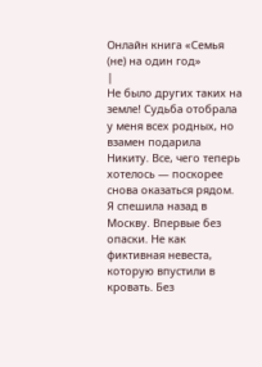Онлайн книга «Семья (не) на один год»
|
Не было других таких на земле! Судьба отобрала у меня всех родных, но взамен подарила Никиту. Все, чего теперь хотелось — поскорее снова оказаться рядом. Я спешила назад в Москву. Впервые без опаски. Не как фиктивная невеста, которую впустили в кровать. Без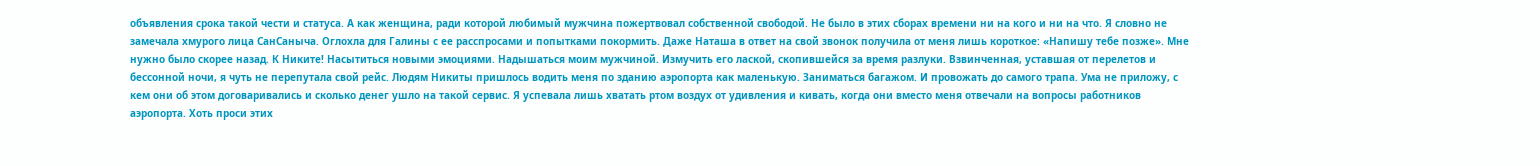объявления срока такой чести и статуса. А как женщина, ради которой любимый мужчина пожертвовал собственной свободой. Не было в этих сборах времени ни на кого и ни на что. Я словно не замечала хмурого лица СанСаныча. Оглохла для Галины с ее расспросами и попытками покормить. Даже Наташа в ответ на свой звонок получила от меня лишь короткое: «Напишу тебе позже». Мне нужно было скорее назад. К Никите! Насытиться новыми эмоциями. Надышаться моим мужчиной. Измучить его лаской, скопившейся за время разлуки. Взвинченная, уставшая от перелетов и бессонной ночи, я чуть не перепутала свой рейс. Людям Никиты пришлось водить меня по зданию аэропорта как маленькую. Заниматься багажом. И провожать до самого трапа. Ума не приложу, с кем они об этом договаривались и сколько денег ушло на такой сервис. Я успевала лишь хватать ртом воздух от удивления и кивать, когда они вместо меня отвечали на вопросы работников аэропорта. Хоть проси этих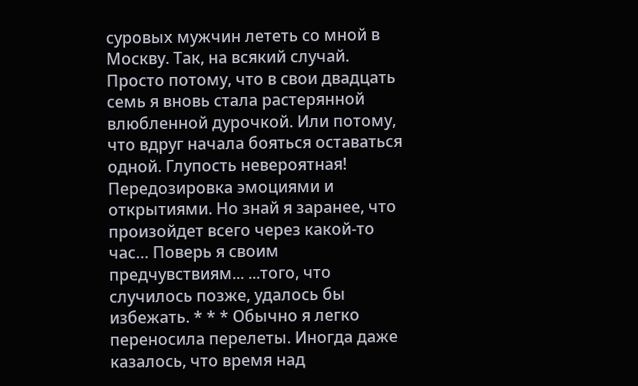суровых мужчин лететь со мной в Москву. Так, на всякий случай. Просто потому, что в свои двадцать семь я вновь стала растерянной влюбленной дурочкой. Или потому, что вдруг начала бояться оставаться одной. Глупость невероятная! Передозировка эмоциями и открытиями. Но знай я заранее, что произойдет всего через какой-то час… Поверь я своим предчувствиям... ...того, что случилось позже, удалось бы избежать. * * * Обычно я легко переносила перелеты. Иногда даже казалось, что время над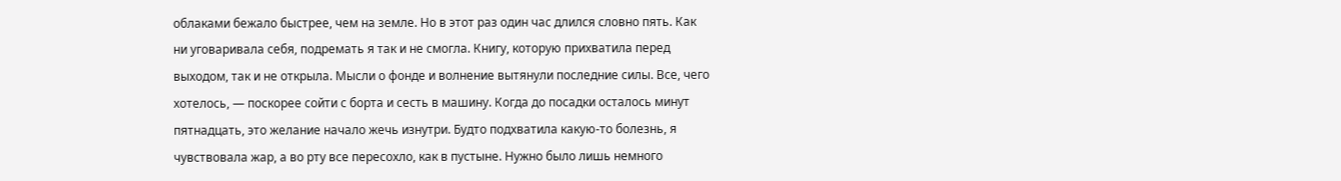облаками бежало быстрее, чем на земле. Но в этот раз один час длился словно пять. Как ни уговаривала себя, подремать я так и не смогла. Книгу, которую прихватила перед выходом, так и не открыла. Мысли о фонде и волнение вытянули последние силы. Все, чего хотелось, — поскорее сойти с борта и сесть в машину. Когда до посадки осталось минут пятнадцать, это желание начало жечь изнутри. Будто подхватила какую-то болезнь, я чувствовала жар, а во рту все пересохло, как в пустыне. Нужно было лишь немного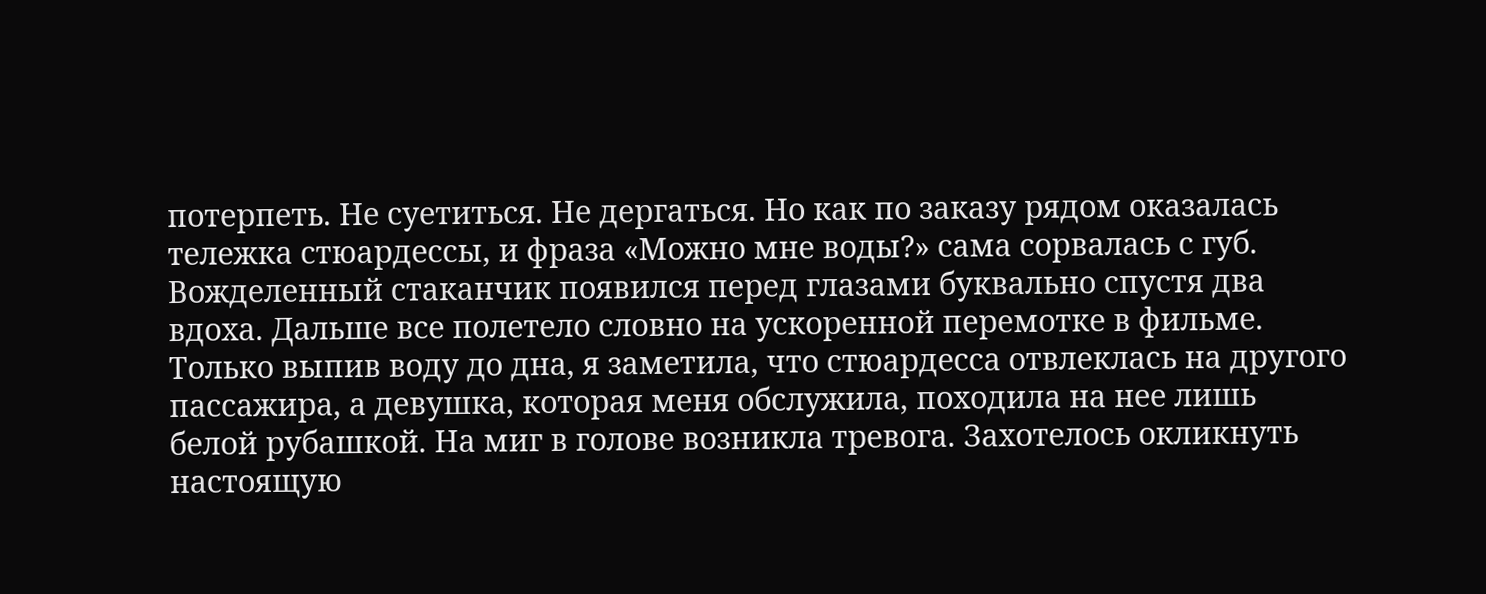потерпеть. Не суетиться. Не дергаться. Но как по заказу рядом оказалась тележка стюардессы, и фраза «Можно мне воды?» сама сорвалась с губ. Вожделенный стаканчик появился перед глазами буквально спустя два вдоха. Дальше все полетело словно на ускоренной перемотке в фильме. Только выпив воду до дна, я заметила, что стюардесса отвлеклась на другого пассажира, а девушка, которая меня обслужила, походила на нее лишь белой рубашкой. На миг в голове возникла тревога. Захотелось окликнуть настоящую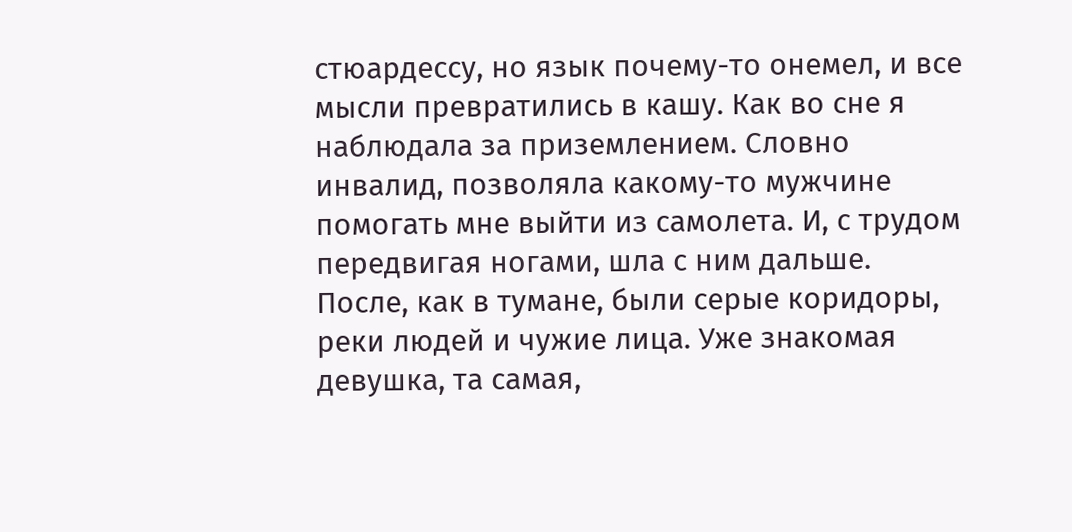стюардессу, но язык почему-то онемел, и все мысли превратились в кашу. Как во сне я наблюдала за приземлением. Словно инвалид, позволяла какому-то мужчине помогать мне выйти из самолета. И, с трудом передвигая ногами, шла с ним дальше. После, как в тумане, были серые коридоры, реки людей и чужие лица. Уже знакомая девушка, та самая,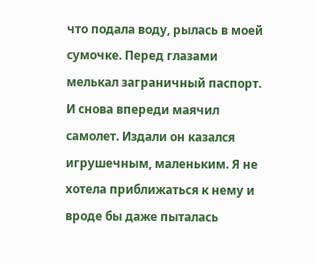что подала воду, рылась в моей сумочке. Перед глазами мелькал заграничный паспорт. И снова впереди маячил самолет. Издали он казался игрушечным, маленьким. Я не хотела приближаться к нему и вроде бы даже пыталась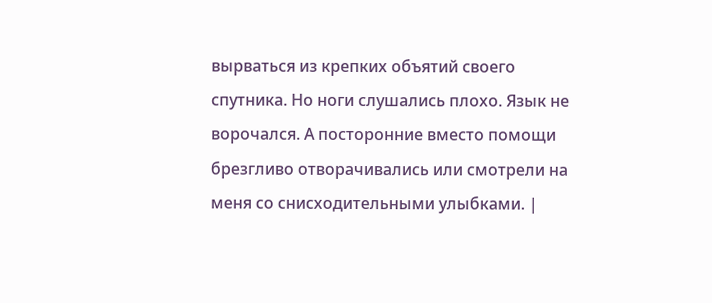вырваться из крепких объятий своего спутника. Но ноги слушались плохо. Язык не ворочался. А посторонние вместо помощи брезгливо отворачивались или смотрели на меня со снисходительными улыбками. |